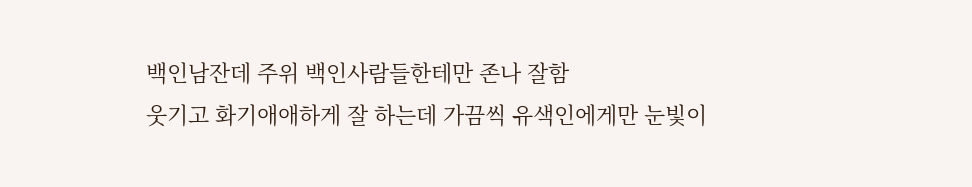백인남잔데 주위 백인사람들한테만 존나 잘함
웃기고 화기애애하게 잘 하는데 가끔씩 유색인에게만 눈빛이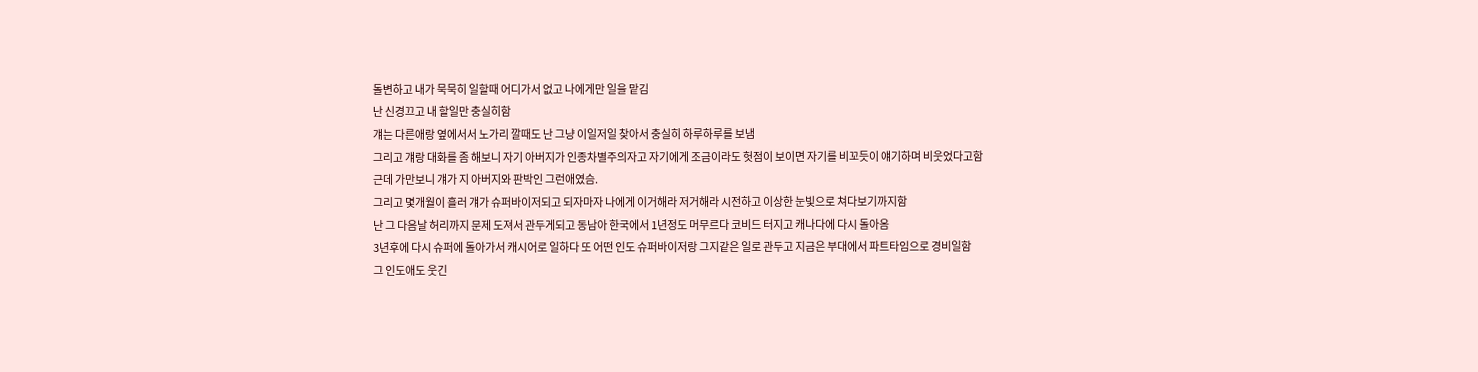돌변하고 내가 묵묵히 일할때 어디가서 없고 나에게만 일을 맡김
난 신경끄고 내 할일만 충실히함
걔는 다른애랑 옆에서서 노가리 깔때도 난 그냥 이일저일 찾아서 충실히 하루하루를 보냄
그리고 걔랑 대화를 좀 해보니 자기 아버지가 인종차별주의자고 자기에게 조금이라도 헛점이 보이면 자기를 비꼬듯이 얘기하며 비웃었다고함
근데 가만보니 걔가 지 아버지와 판박인 그런애였슴.
그리고 몇개월이 흘러 걔가 슈퍼바이저되고 되자마자 나에게 이거해라 저거해라 시전하고 이상한 눈빛으로 쳐다보기까지함
난 그 다음날 허리까지 문제 도져서 관두게되고 동남아 한국에서 1년정도 머무르다 코비드 터지고 캐나다에 다시 돌아옴
3년후에 다시 슈퍼에 돌아가서 캐시어로 일하다 또 어떤 인도 슈퍼바이저랑 그지같은 일로 관두고 지금은 부대에서 파트타임으로 경비일함
그 인도애도 웃긴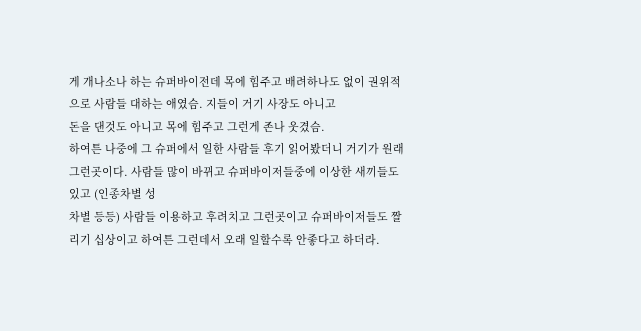게 개나소나 하는 슈퍼바이전데 목에 힘주고 배려하나도 없이 권위적으로 사람들 대하는 애였슴. 지들이 거기 사장도 아니고
돈을 댄것도 아니고 목에 힘주고 그런게 존나 웃겼슴.
하여튼 나중에 그 슈퍼에서 일한 사람들 후기 읽어봤더니 거기가 원래 그런곳이다. 사람들 많이 바뀌고 슈퍼바이저들중에 이상한 새끼들도 있고 (인종차별 성
차별 등등) 사람들 이용하고 후려치고 그런곳이고 슈퍼바이저들도 짤리기 십상이고 하여튼 그런데서 오래 일할수록 안좋다고 하더라.